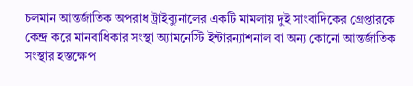চলমান আন্তর্জাতিক অপরাধ ট্রাইব্যুনালের একটি মামলায় দুই সাংবাদিকের গ্রেপ্তারকে কেন্দ্র করে মানবাধিকার সংস্থা অ্যামনেস্টি ইন্টারন্যাশনাল বা অন্য কোনো আন্তর্জাতিক সংস্থার হস্তক্ষেপ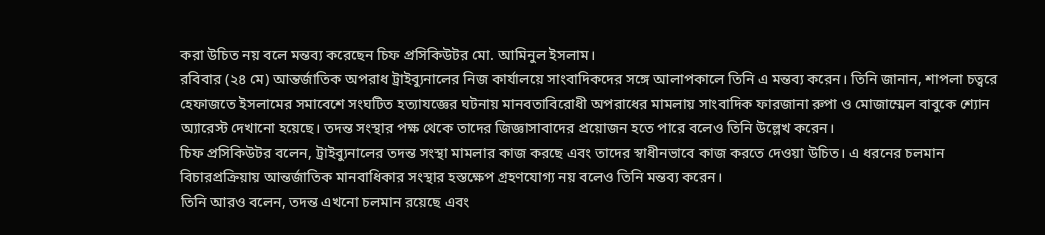করা উচিত নয় বলে মন্তব্য করেছেন চিফ প্রসিকিউটর মো. আমিনুল ইসলাম।
রবিবার (২৪ মে) আন্তর্জাতিক অপরাধ ট্রাইব্যুনালের নিজ কার্যালয়ে সাংবাদিকদের সঙ্গে আলাপকালে তিনি এ মন্তব্য করেন। তিনি জানান, শাপলা চত্বরে হেফাজতে ইসলামের সমাবেশে সংঘটিত হত্যাযজ্ঞের ঘটনায় মানবতাবিরোধী অপরাধের মামলায় সাংবাদিক ফারজানা রুপা ও মোজাম্মেল বাবুকে শ্যোন অ্যারেস্ট দেখানো হয়েছে। তদন্ত সংস্থার পক্ষ থেকে তাদের জিজ্ঞাসাবাদের প্রয়োজন হতে পারে বলেও তিনি উল্লেখ করেন।
চিফ প্রসিকিউটর বলেন, ট্রাইব্যুনালের তদন্ত সংস্থা মামলার কাজ করছে এবং তাদের স্বাধীনভাবে কাজ করতে দেওয়া উচিত। এ ধরনের চলমান বিচারপ্রক্রিয়ায় আন্তর্জাতিক মানবাধিকার সংস্থার হস্তক্ষেপ গ্রহণযোগ্য নয় বলেও তিনি মন্তব্য করেন।
তিনি আরও বলেন, তদন্ত এখনো চলমান রয়েছে এবং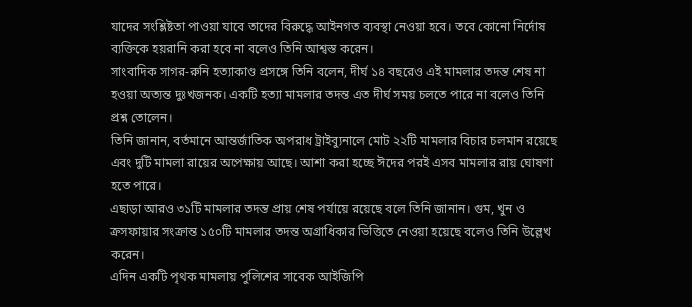যাদের সংশ্লিষ্টতা পাওয়া যাবে তাদের বিরুদ্ধে আইনগত ব্যবস্থা নেওয়া হবে। তবে কোনো নির্দোষ ব্যক্তিকে হয়রানি করা হবে না বলেও তিনি আশ্বস্ত করেন।
সাংবাদিক সাগর-রুনি হত্যাকাণ্ড প্রসঙ্গে তিনি বলেন, দীর্ঘ ১৪ বছরেও এই মামলার তদন্ত শেষ না হওয়া অত্যন্ত দুঃখজনক। একটি হত্যা মামলার তদন্ত এত দীর্ঘ সময় চলতে পারে না বলেও তিনি প্রশ্ন তোলেন।
তিনি জানান, বর্তমানে আন্তর্জাতিক অপরাধ ট্রাইব্যুনালে মোট ২২টি মামলার বিচার চলমান রয়েছে এবং দুটি মামলা রায়ের অপেক্ষায় আছে। আশা করা হচ্ছে ঈদের পরই এসব মামলার রায় ঘোষণা হতে পারে।
এছাড়া আরও ৩১টি মামলার তদন্ত প্রায় শেষ পর্যায়ে রয়েছে বলে তিনি জানান। গুম, খুন ও ক্রসফায়ার সংক্রান্ত ১৫০টি মামলার তদন্ত অগ্রাধিকার ভিত্তিতে নেওয়া হয়েছে বলেও তিনি উল্লেখ করেন।
এদিন একটি পৃথক মামলায় পুলিশের সাবেক আইজিপি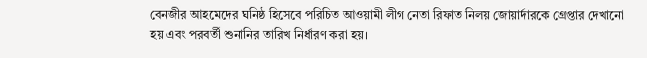বেনজীর আহমেদের ঘনিষ্ঠ হিসেবে পরিচিত আওয়ামী লীগ নেতা রিফাত নিলয় জোয়ার্দারকে গ্রেপ্তার দেখানো হয় এবং পরবর্তী শুনানির তারিখ নির্ধারণ করা হয়।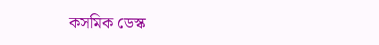কসমিক ডেস্ক